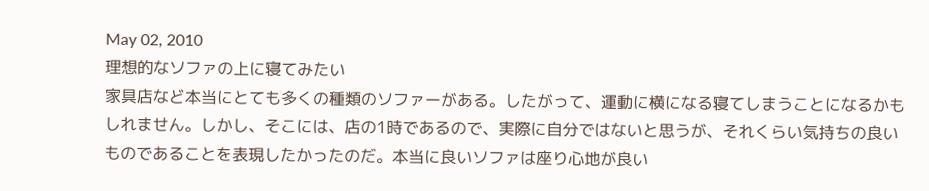May 02, 2010
理想的なソファの上に寝てみたい
家具店など本当にとても多くの種類のソファーがある。したがって、運動に横になる寝てしまうことになるかもしれません。しかし、そこには、店の1時であるので、実際に自分ではないと思うが、それくらい気持ちの良いものであることを表現したかったのだ。本当に良いソファは座り心地が良い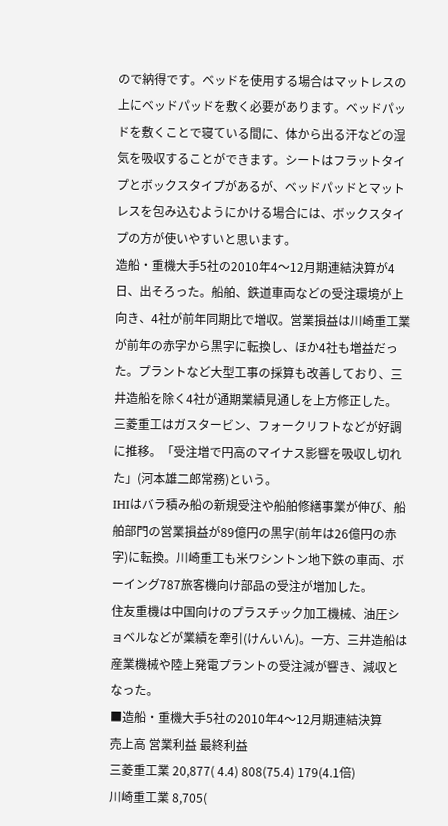ので納得です。ベッドを使用する場合はマットレスの上にベッドパッドを敷く必要があります。ベッドパッドを敷くことで寝ている間に、体から出る汗などの湿気を吸収することができます。シートはフラットタイプとボックスタイプがあるが、ベッドパッドとマットレスを包み込むようにかける場合には、ボックスタイプの方が使いやすいと思います。
造船・重機大手5社の2010年4〜12月期連結決算が4日、出そろった。船舶、鉄道車両などの受注環境が上向き、4社が前年同期比で増収。営業損益は川崎重工業が前年の赤字から黒字に転換し、ほか4社も増益だった。プラントなど大型工事の採算も改善しており、三井造船を除く4社が通期業績見通しを上方修正した。
三菱重工はガスタービン、フォークリフトなどが好調に推移。「受注増で円高のマイナス影響を吸収し切れた」(河本雄二郎常務)という。
IHIはバラ積み船の新規受注や船舶修繕事業が伸び、船舶部門の営業損益が89億円の黒字(前年は26億円の赤字)に転換。川崎重工も米ワシントン地下鉄の車両、ボーイング787旅客機向け部品の受注が増加した。
住友重機は中国向けのプラスチック加工機械、油圧ショベルなどが業績を牽引(けんいん)。一方、三井造船は産業機械や陸上発電プラントの受注減が響き、減収となった。
■造船・重機大手5社の2010年4〜12月期連結決算
売上高 営業利益 最終利益
三菱重工業 20,877( 4.4) 808(75.4) 179(4.1倍)
川崎重工業 8,705(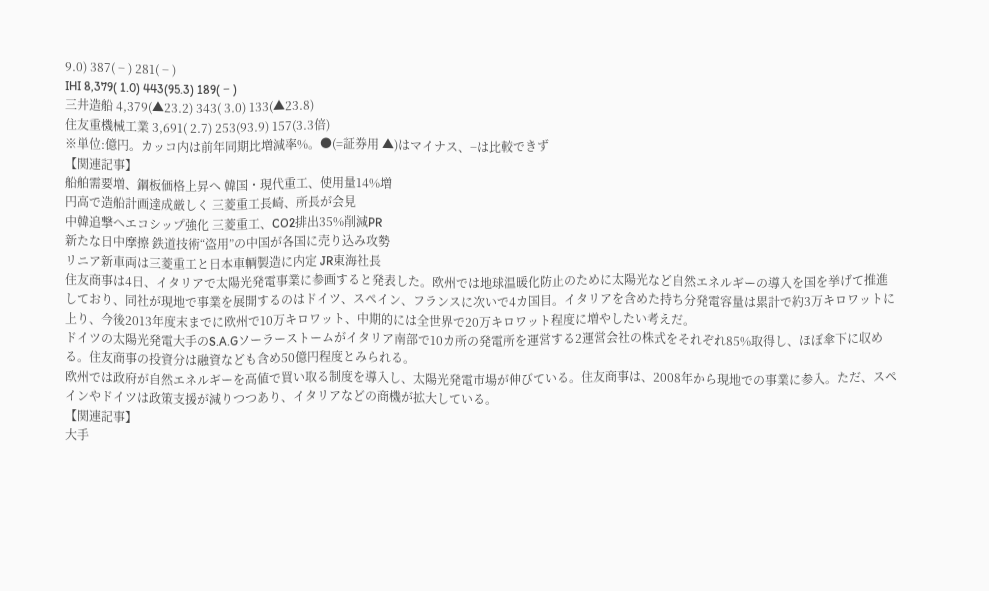9.0) 387( − ) 281( − )
IHI 8,379( 1.0) 443(95.3) 189( − )
三井造船 4,379(▲23.2) 343( 3.0) 133(▲23.8)
住友重機械工業 3,691( 2.7) 253(93.9) 157(3.3倍)
※単位:億円。カッコ内は前年同期比増減率%。●(=証券用 ▲)はマイナス、−は比較できず
【関連記事】
船舶需要増、鋼板価格上昇へ 韓国・現代重工、使用量14%増
円高で造船計画達成厳しく 三菱重工長崎、所長が会見
中韓追撃へエコシップ強化 三菱重工、CO2排出35%削減PR
新たな日中摩擦 鉄道技術“盗用”の中国が各国に売り込み攻勢
リニア新車両は三菱重工と日本車輌製造に内定 JR東海社長
住友商事は4日、イタリアで太陽光発電事業に参画すると発表した。欧州では地球温暖化防止のために太陽光など自然エネルギーの導入を国を挙げて推進しており、同社が現地で事業を展開するのはドイツ、スペイン、フランスに次いで4カ国目。イタリアを含めた持ち分発電容量は累計で約3万キロワットに上り、今後2013年度末までに欧州で10万キロワット、中期的には全世界で20万キロワット程度に増やしたい考えだ。
ドイツの太陽光発電大手のS.A.Gソーラーストームがイタリア南部で10カ所の発電所を運営する2運営会社の株式をそれぞれ85%取得し、ほぼ傘下に収める。住友商事の投資分は融資なども含め50億円程度とみられる。
欧州では政府が自然エネルギーを高値で買い取る制度を導入し、太陽光発電市場が伸びている。住友商事は、2008年から現地での事業に参入。ただ、スペインやドイツは政策支援が減りつつあり、イタリアなどの商機が拡大している。
【関連記事】
大手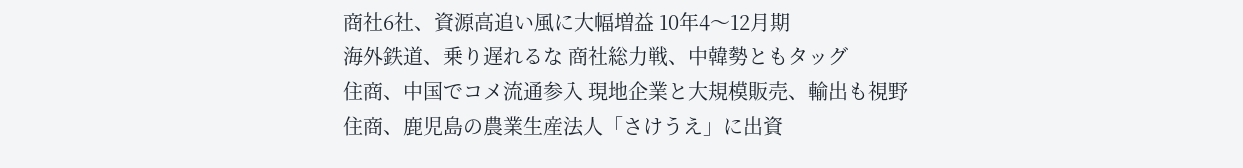商社6社、資源高追い風に大幅増益 10年4〜12月期
海外鉄道、乗り遅れるな 商社総力戦、中韓勢ともタッグ
住商、中国でコメ流通参入 現地企業と大規模販売、輸出も視野
住商、鹿児島の農業生産法人「さけうえ」に出資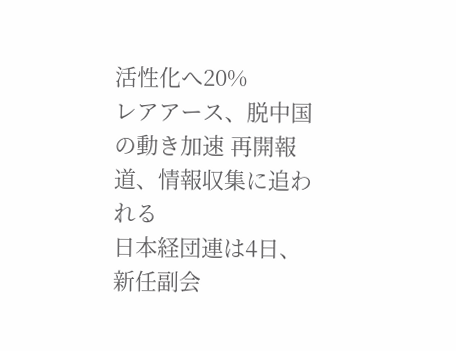活性化へ20%
レアアース、脱中国の動き加速 再開報道、情報収集に追われる
日本経団連は4日、新任副会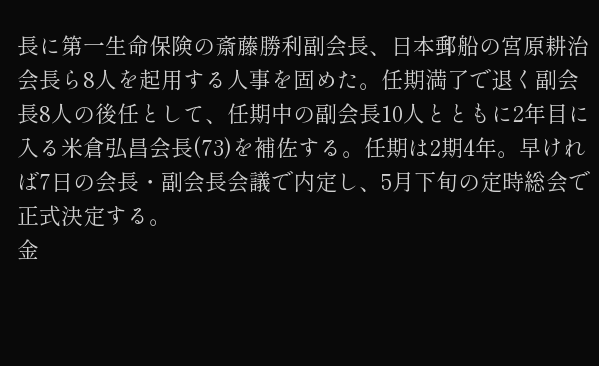長に第一生命保険の斎藤勝利副会長、日本郵船の宮原耕治会長ら8人を起用する人事を固めた。任期満了で退く副会長8人の後任として、任期中の副会長10人とともに2年目に入る米倉弘昌会長(73)を補佐する。任期は2期4年。早ければ7日の会長・副会長会議で内定し、5月下旬の定時総会で正式決定する。
金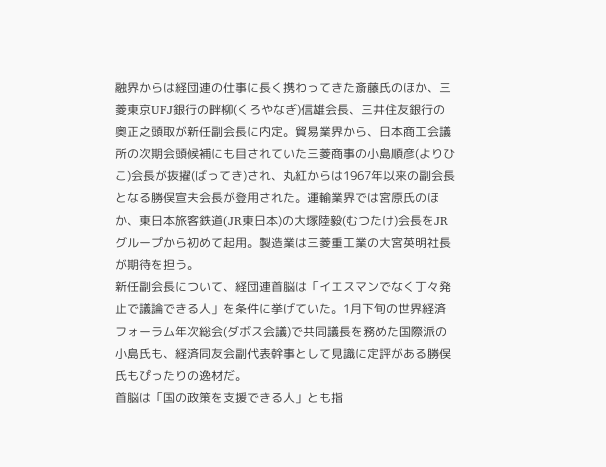融界からは経団連の仕事に長く携わってきた斎藤氏のほか、三菱東京UFJ銀行の畔柳(くろやなぎ)信雄会長、三井住友銀行の奥正之頭取が新任副会長に内定。貿易業界から、日本商工会議所の次期会頭候補にも目されていた三菱商事の小島順彦(よりひこ)会長が抜擢(ばってき)され、丸紅からは1967年以来の副会長となる勝俣宣夫会長が登用された。運輸業界では宮原氏のほか、東日本旅客鉄道(JR東日本)の大塚陸毅(むつたけ)会長をJRグループから初めて起用。製造業は三菱重工業の大宮英明社長が期待を担う。
新任副会長について、経団連首脳は「イエスマンでなく丁々発止で議論できる人」を条件に挙げていた。1月下旬の世界経済フォーラム年次総会(ダボス会議)で共同議長を務めた国際派の小島氏も、経済同友会副代表幹事として見識に定評がある勝俣氏もぴったりの逸材だ。
首脳は「国の政策を支援できる人」とも指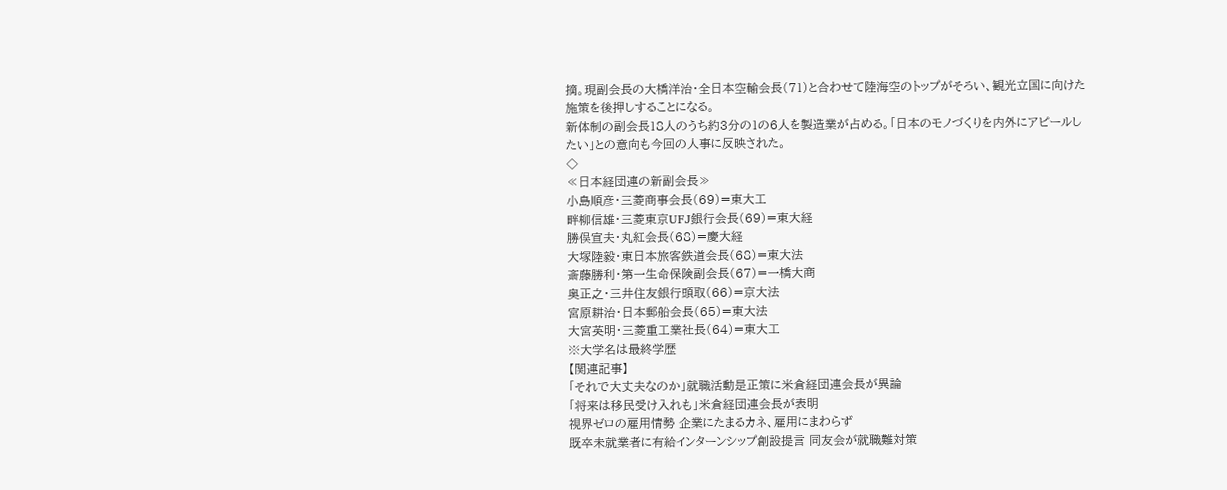摘。現副会長の大橋洋治・全日本空輸会長(71)と合わせて陸海空のトップがそろい、観光立国に向けた施策を後押しすることになる。
新体制の副会長18人のうち約3分の1の6人を製造業が占める。「日本のモノづくりを内外にアピールしたい」との意向も今回の人事に反映された。
◇
≪日本経団連の新副会長≫
小島順彦・三菱商事会長(69)=東大工
畔柳信雄・三菱東京UFJ銀行会長(69)=東大経
勝俣宣夫・丸紅会長(68)=慶大経
大塚陸毅・東日本旅客鉄道会長(68)=東大法
斎藤勝利・第一生命保険副会長(67)=一橋大商
奥正之・三井住友銀行頭取(66)=京大法
宮原耕治・日本郵船会長(65)=東大法
大宮英明・三菱重工業社長(64)=東大工
※大学名は最終学歴
【関連記事】
「それで大丈夫なのか」就職活動是正策に米倉経団連会長が異論
「将来は移民受け入れも」米倉経団連会長が表明
視界ゼロの雇用情勢 企業にたまるカネ、雇用にまわらず
既卒未就業者に有給インターンシップ創設提言 同友会が就職難対策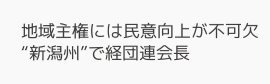地域主権には民意向上が不可欠 “新潟州”で経団連会長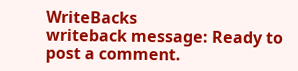WriteBacks
writeback message: Ready to post a comment.